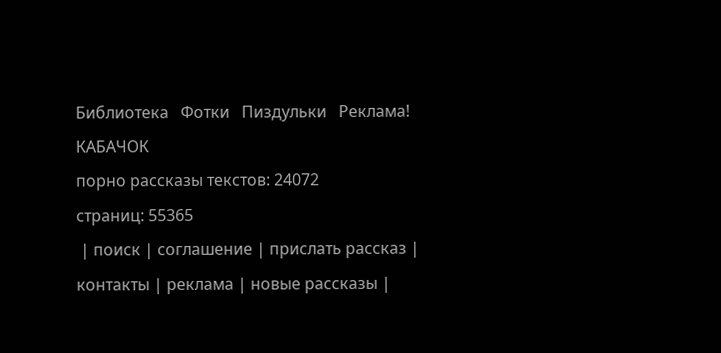Библиотека   Фотки   Пиздульки   Реклама!
КАБАЧОК
порно рассказы текстов: 24072
страниц: 55365
 | поиск | соглашение | прислать рассказ | контакты | реклама | новые рассказы |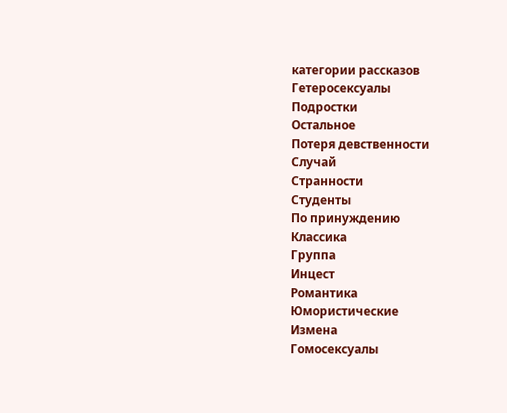категории рассказов
Гетеросексуалы
Подростки
Остальное
Потеря девственности
Случай
Странности
Студенты
По принуждению
Классика
Группа
Инцест
Романтика
Юмористические
Измена
Гомосексуалы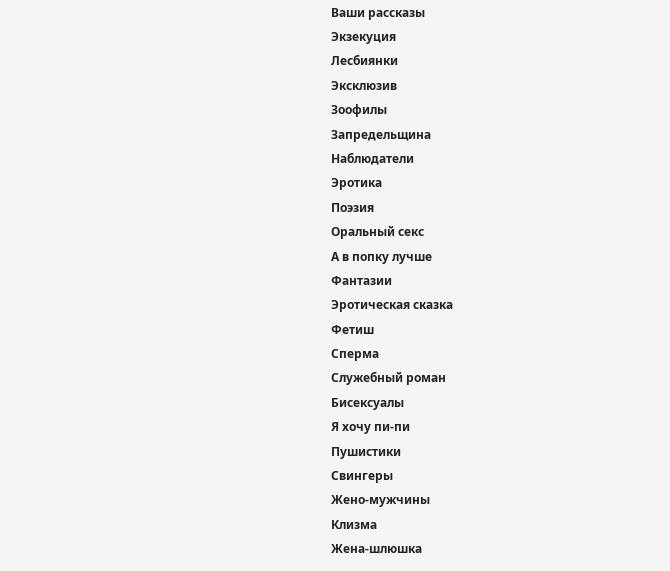Ваши рассказы
Экзекуция
Лесбиянки
Эксклюзив
Зоофилы
Запредельщина
Наблюдатели
Эротика
Поэзия
Оральный секс
А в попку лучше
Фантазии
Эротическая сказка
Фетиш
Сперма
Служебный роман
Бисексуалы
Я хочу пи-пи
Пушистики
Свингеры
Жено-мужчины
Клизма
Жена-шлюшка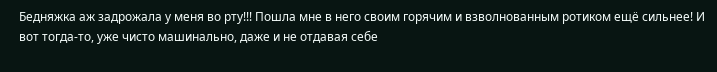Бедняжка аж задрожала у меня во рту!!! Пошла мне в него своим горячим и взволнованным ротиком ещё сильнее! И вот тогда-то, уже чисто машинально, даже и не отдавая себе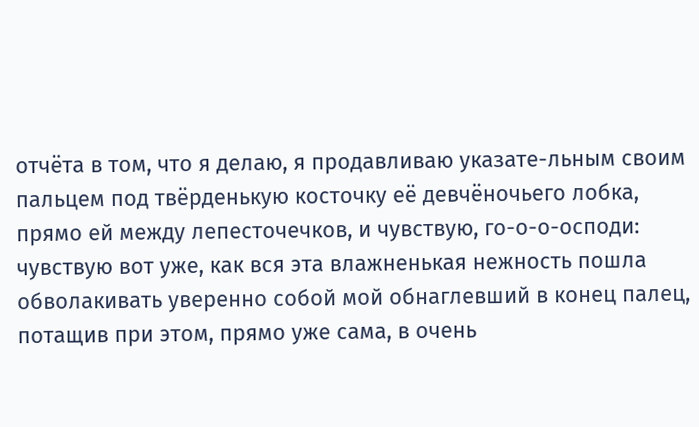отчёта в том, что я делаю, я продавливаю указате-льным своим пальцем под твёрденькую косточку её девчёночьего лобка, прямо ей между лепесточечков, и чувствую, го-о-о-осподи: чувствую вот уже, как вся эта влажненькая нежность пошла обволакивать уверенно собой мой обнаглевший в конец палец, потащив при этом, прямо уже сама, в очень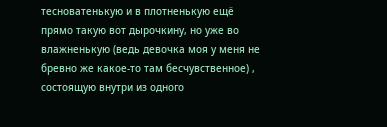тесноватенькую и в плотненькую ещё прямо такую вот дырочкину, но уже во влажненькую (ведь девочка моя у меня не бревно же какое-то там бесчувственное) , состоящую внутри из одного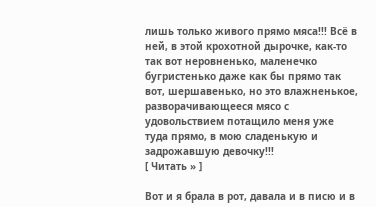лишь только живого прямо мяса!!! Всё в ней, в этой крохотной дырочке, как-то так вот неровненько, маленечко бугристенько даже как бы прямо так вот, шершавенько, но это влажненькое, разворачивающееся мясо с удовольствием потащило меня уже туда прямо, в мою сладенькую и задрожавшую девочку!!!
[ Читать » ]

Вот и я брала в рот, давала и в писю и в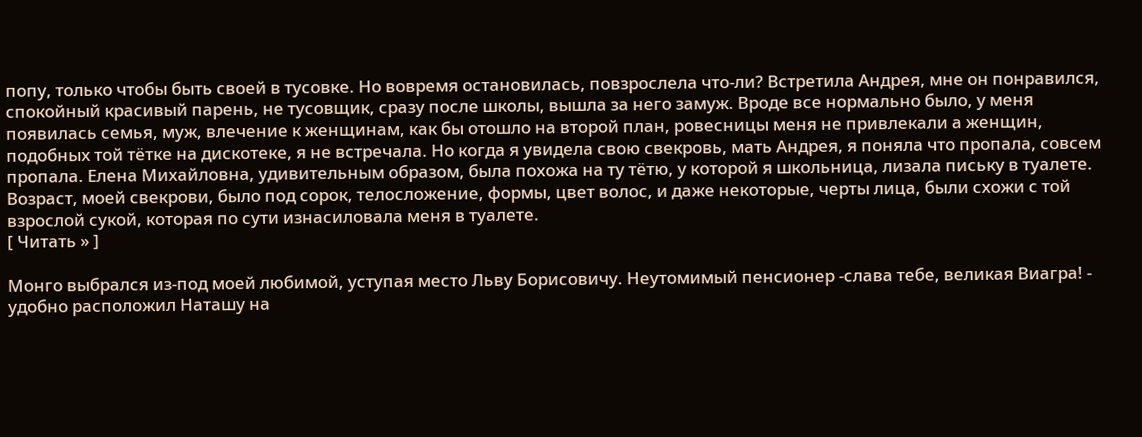попу, только чтобы быть своей в тусовке. Но вовремя остановилась, повзрослела что-ли? Встретила Андрея, мне он понравился, спокойный красивый парень, не тусовщик, сразу после школы, вышла за него замуж. Вроде все нормально было, у меня появилась семья, муж, влечение к женщинам, как бы отошло на второй план, ровесницы меня не привлекали а женщин, подобных той тётке на дискотеке, я не встречала. Но когда я увидела свою свекровь, мать Андрея, я поняла что пропала, совсем пропала. Елена Михайловна, удивительным образом, была похожа на ту тётю, у которой я школьница, лизала письку в туалете. Возраст, моей свекрови, было под сорок, телосложение, формы, цвет волос, и даже некоторые, черты лица, были схожи с той взрослой сукой, которая по сути изнасиловала меня в туалете.
[ Читать » ]

Монго выбрался из-под моей любимой, уступая место Льву Борисовичу. Неутомимый пенсионер -слава тебе, великая Виагра! - удобно расположил Наташу на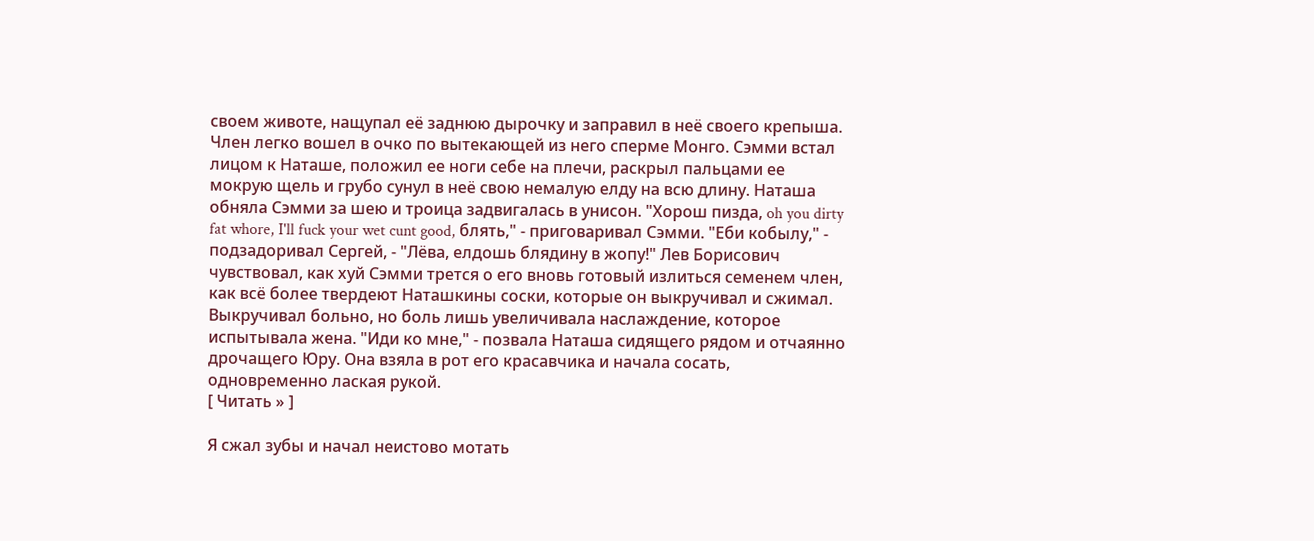своем животе, нащупал её заднюю дырочку и заправил в неё своего крепыша. Член легко вошел в очко по вытекающей из него сперме Монго. Сэмми встал лицом к Наташе, положил ее ноги себе на плечи, раскрыл пальцами ее мокрую щель и грубо сунул в неё свою немалую елду на всю длину. Наташа обняла Сэмми за шею и троица задвигалась в унисон. "Хорош пизда, oh you dirty fat whore, I'll fuck your wet cunt good, блять," - приговаривал Сэмми. "Еби кобылу," - подзадоривал Сергей, - "Лёва, елдошь блядину в жопу!" Лев Борисович чувствовал, как хуй Сэмми трется о его вновь готовый излиться семенем член, как всё более твердеют Наташкины соски, которые он выкручивал и сжимал. Выкручивал больно, но боль лишь увеличивала наслаждение, которое испытывала жена. "Иди ко мне," - позвала Наташа сидящего рядом и отчаянно дрочащего Юру. Она взяла в рот его красавчика и начала сосать, одновременно лаская рукой.
[ Читать » ]

Я сжал зубы и начал неистово мотать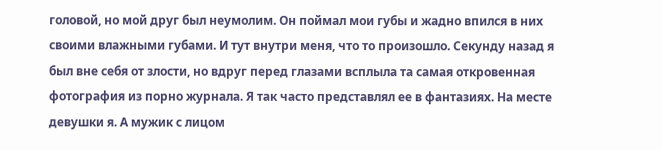головой, но мой друг был неумолим. Он поймал мои губы и жадно впился в них своими влажными губами. И тут внутри меня, что то произошло. Секунду назад я был вне себя от злости, но вдруг перед глазами всплыла та самая откровенная фотография из порно журнала. Я так часто представлял ее в фантазиях. На месте девушки я. А мужик с лицом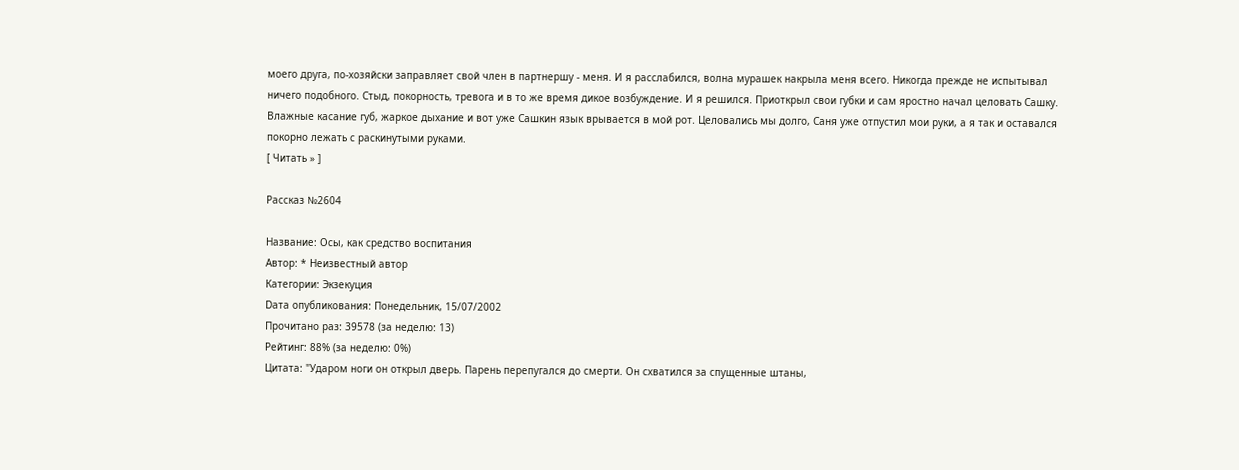моего друга, по-хозяйски заправляет свой член в партнершу - меня. И я расслабился, волна мурашек накрыла меня всего. Никогда прежде не испытывал ничего подобного. Стыд, покорность, тревога и в то же время дикое возбуждение. И я решился. Приоткрыл свои губки и сам яростно начал целовать Сашку. Влажные касание губ, жаркое дыхание и вот уже Сашкин язык врывается в мой рот. Целовались мы долго, Саня уже отпустил мои руки, а я так и оставался покорно лежать с раскинутыми руками.
[ Читать » ]

Рассказ №2604

Название: Осы, как средство воспитания
Автор: * Неизвестный автор
Категории: Экзекуция
Dата опубликования: Понедельник, 15/07/2002
Прочитано раз: 39578 (за неделю: 13)
Рейтинг: 88% (за неделю: 0%)
Цитата: "Ударом ноги он открыл дверь. Парень перепугался до смерти. Он схватился за спущенные штаны,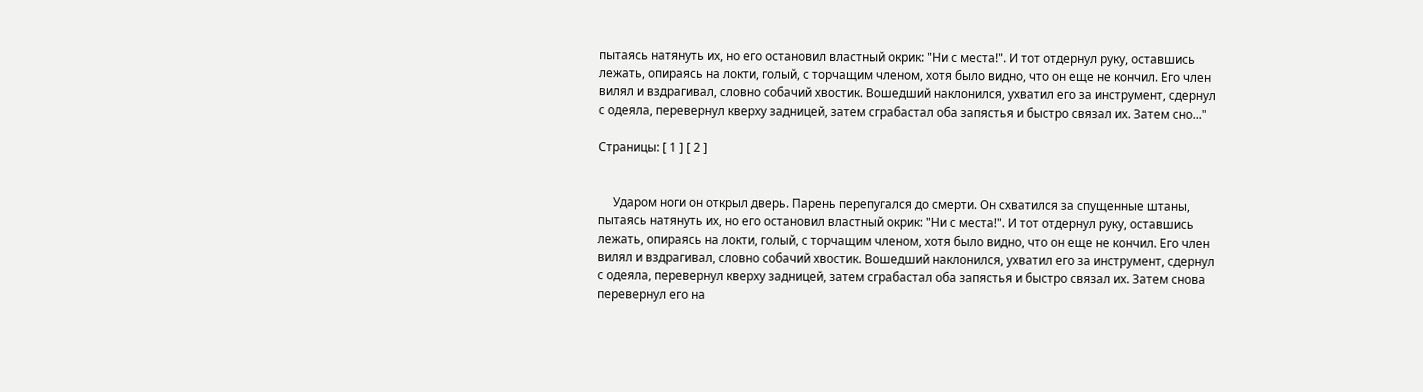пытаясь натянуть их, но его остановил властный окрик: "Ни с места!". И тот отдернул руку, оставшись лежать, опираясь на локти, голый, с торчащим членом, хотя было видно, что он еще не кончил. Его член вилял и вздрагивал, словно собачий хвостик. Вошедший наклонился, ухватил его за инструмент, сдернул с одеяла, перевернул кверху задницей, затем сграбастал оба запястья и быстро связал их. Затем сно..."

Страницы: [ 1 ] [ 2 ]


     Ударом ноги он открыл дверь. Парень перепугался до смерти. Он схватился за спущенные штаны, пытаясь натянуть их, но его остановил властный окрик: "Ни с места!". И тот отдернул руку, оставшись лежать, опираясь на локти, голый, с торчащим членом, хотя было видно, что он еще не кончил. Его член вилял и вздрагивал, словно собачий хвостик. Вошедший наклонился, ухватил его за инструмент, сдернул с одеяла, перевернул кверху задницей, затем сграбастал оба запястья и быстро связал их. Затем снова перевернул его на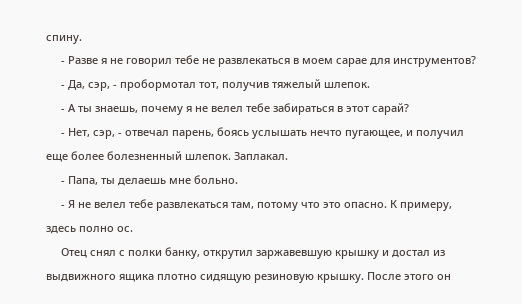спину.
     - Разве я не говорил тебе не развлекаться в моем сарае для инструментов?
     - Да, сэр, - пробормотал тот, получив тяжелый шлепок.
     - А ты знаешь, почему я не велел тебе забираться в этот сарай?
     - Нет, сэр, - отвечал парень, боясь услышать нечто пугающее, и получил еще более болезненный шлепок. Заплакал.
     - Папа, ты делаешь мне больно.
     - Я не велел тебе развлекаться там, потому что это опасно. К примеру, здесь полно ос.
     Отец снял с полки банку, открутил заржавевшую крышку и достал из выдвижного ящика плотно сидящую резиновую крышку. После этого он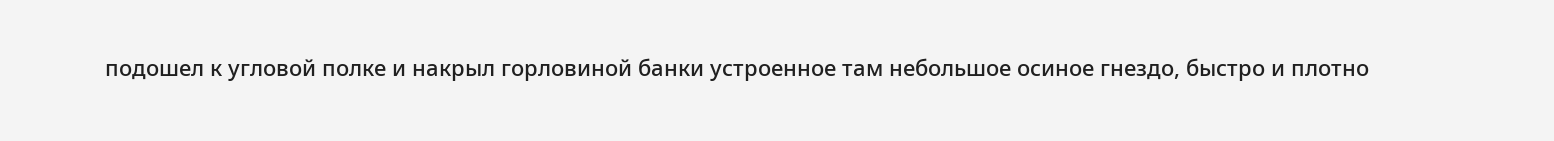подошел к угловой полке и накрыл горловиной банки устроенное там небольшое осиное гнездо, быстро и плотно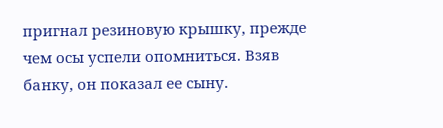пригнал резиновую крышку, прежде чем осы успели опомниться. Взяв банку, он показал ее сыну.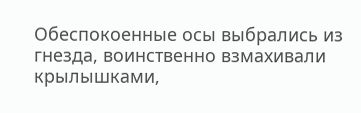Обеспокоенные осы выбрались из гнезда, воинственно взмахивали крылышками,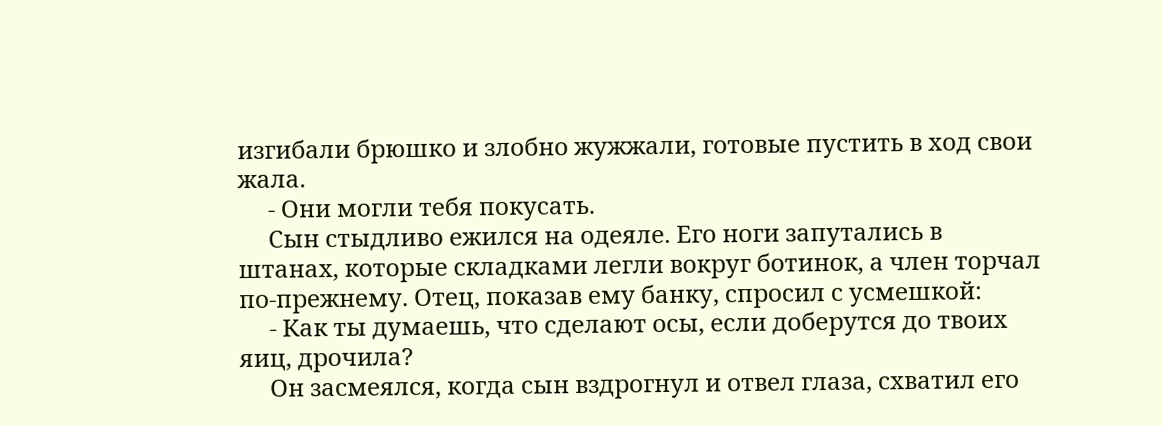изгибали брюшко и злобно жужжали, готовые пустить в ход свои жала.
     - Они могли тебя покусать.
     Сын стыдливо ежился на одеяле. Его ноги запутались в штанах, которые складками легли вокруг ботинок, а член торчал по-прежнему. Отец, показав ему банку, спросил с усмешкой:
     - Как ты думаешь, что сделают осы, если доберутся до твоих яиц, дрочила?
     Он засмеялся, когда сын вздрогнул и отвел глаза, схватил его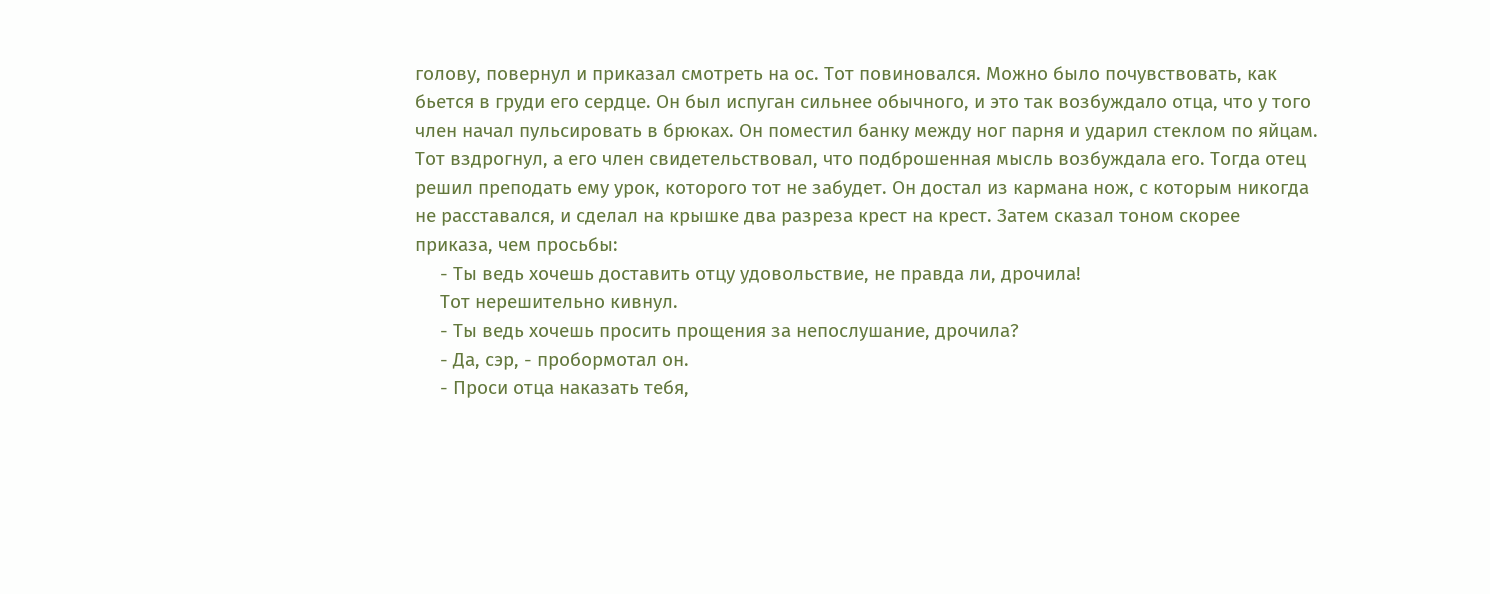голову, повернул и приказал смотреть на ос. Тот повиновался. Можно было почувствовать, как бьется в груди его сердце. Он был испуган сильнее обычного, и это так возбуждало отца, что у того член начал пульсировать в брюках. Он поместил банку между ног парня и ударил стеклом по яйцам. Тот вздрогнул, а его член свидетельствовал, что подброшенная мысль возбуждала его. Тогда отец решил преподать ему урок, которого тот не забудет. Он достал из кармана нож, с которым никогда не расставался, и сделал на крышке два разреза крест на крест. Затем сказал тоном скорее приказа, чем просьбы:
     - Ты ведь хочешь доставить отцу удовольствие, не правда ли, дрочила!
     Тот нерешительно кивнул.
     - Ты ведь хочешь просить прощения за непослушание, дрочила?
     - Да, сэр, - пробормотал он.
     - Проси отца наказать тебя,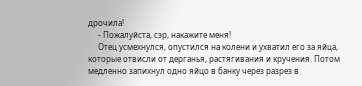дрочила!
     - Пожалуйста, сэр, накажите меня!
     Отец усмехнулся, опустился на колени и ухватил его за яйца, которые отвисли от дерганья, растягивания и кручения. Потом медленно запихнул одно яйцо в банку через разрез в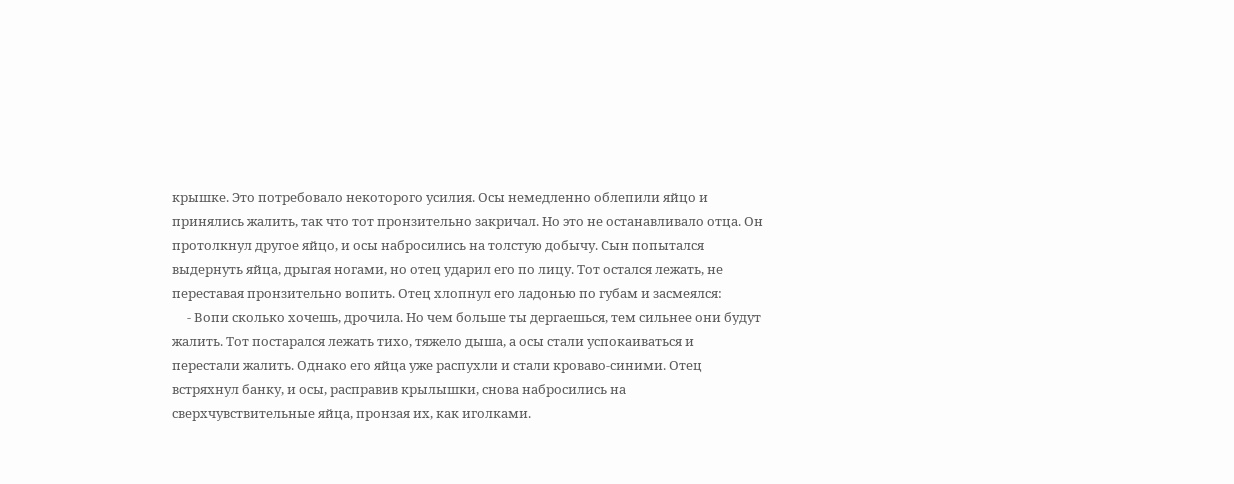крышке. Это потребовало некоторого усилия. Осы немедленно облепили яйцо и принялись жалить, так что тот пронзительно закричал. Но это не останавливало отца. Он протолкнул другое яйцо, и осы набросились на толстую добычу. Сын попытался выдернуть яйца, дрыгая ногами, но отец ударил его по лицу. Тот остался лежать, не переставая пронзительно вопить. Отец хлопнул его ладонью по губам и засмеялся:
     - Вопи сколько хочешь, дрочила. Но чем больше ты дергаешься, тем сильнее они будут жалить. Тот постарался лежать тихо, тяжело дыша, а осы стали успокаиваться и перестали жалить. Однако его яйца уже распухли и стали кроваво-синими. Отец встряхнул банку, и осы, расправив крылышки, снова набросились на сверхчувствительные яйца, пронзая их, как иголками.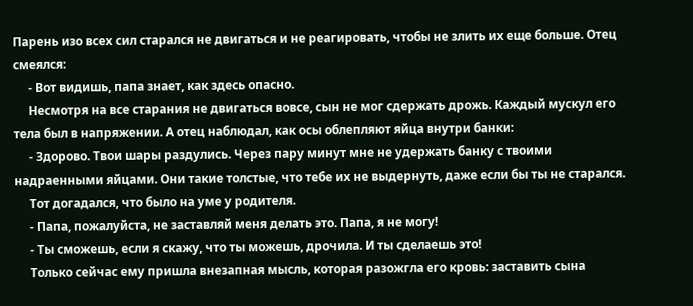Парень изо всех сил старался не двигаться и не реагировать, чтобы не злить их еще больше. Отец смеялся:
     - Вот видишь, папа знает, как здесь опасно.
     Несмотря на все старания не двигаться вовсе, сын не мог сдержать дрожь. Каждый мускул его тела был в напряжении. А отец наблюдал, как осы облепляют яйца внутри банки:
     - Здорово. Твои шары раздулись. Через пару минут мне не удержать банку с твоими надраенными яйцами. Они такие толстые, что тебе их не выдернуть, даже если бы ты не старался.
     Тот догадался, что было на уме у родителя.
     - Папа, пожалуйста, не заставляй меня делать это. Папа, я не могу!
     - Ты сможешь, если я скажу, что ты можешь, дрочила. И ты сделаешь это!
     Только сейчас ему пришла внезапная мысль, которая разожгла его кровь: заставить сына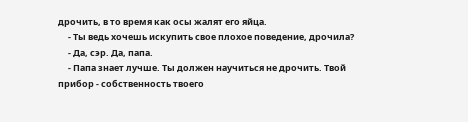дрочить, в то время как осы жалят его яйца.
     - Ты ведь хочешь искупить свое плохое поведение, дрочила?
     - Да, сэр. Да, папа.
     - Папа знает лучше. Ты должен научиться не дрочить. Твой прибор - собственность твоего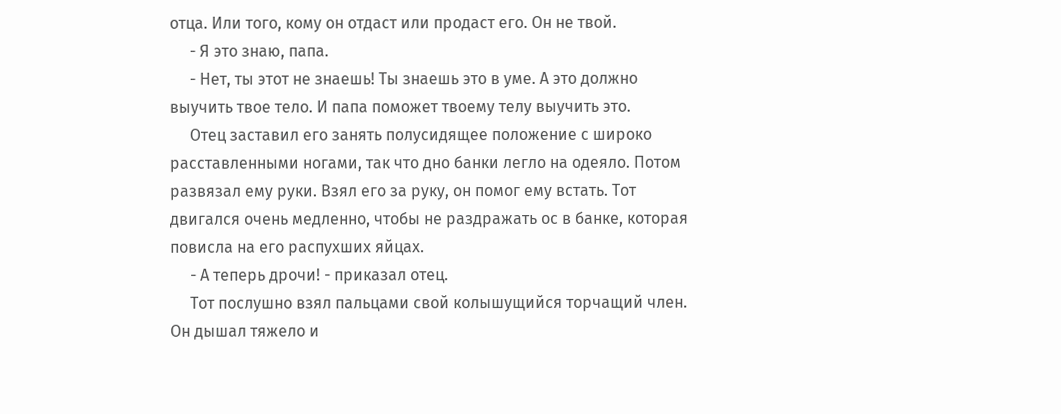отца. Или того, кому он отдаст или продаст его. Он не твой.
     - Я это знаю, папа.
     - Нет, ты этот не знаешь! Ты знаешь это в уме. А это должно выучить твое тело. И папа поможет твоему телу выучить это.
     Отец заставил его занять полусидящее положение с широко расставленными ногами, так что дно банки легло на одеяло. Потом развязал ему руки. Взял его за руку, он помог ему встать. Тот двигался очень медленно, чтобы не раздражать ос в банке, которая повисла на его распухших яйцах.
     - А теперь дрочи! - приказал отец.
     Тот послушно взял пальцами свой колышущийся торчащий член. Он дышал тяжело и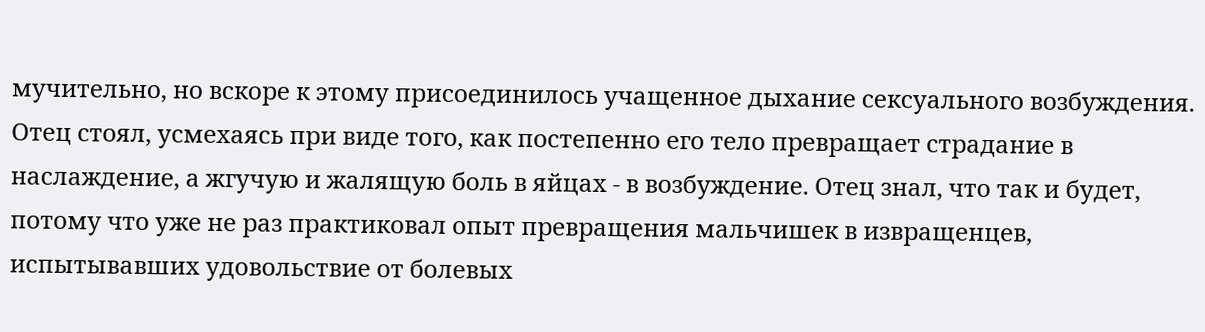мучительно, но вскоре к этому присоединилось учащенное дыхание сексуального возбуждения. Отец стоял, усмехаясь при виде того, как постепенно его тело превращает страдание в наслаждение, а жгучую и жалящую боль в яйцах - в возбуждение. Отец знал, что так и будет, потому что уже не раз практиковал опыт превращения мальчишек в извращенцев, испытывавших удовольствие от болевых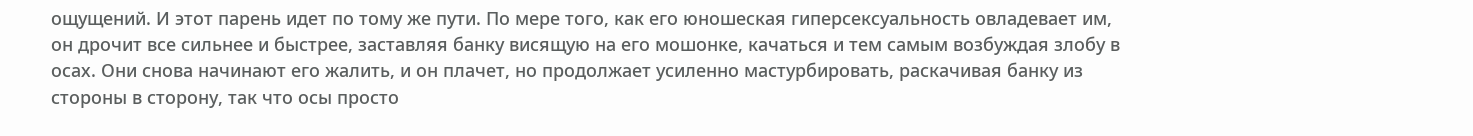ощущений. И этот парень идет по тому же пути. По мере того, как его юношеская гиперсексуальность овладевает им, он дрочит все сильнее и быстрее, заставляя банку висящую на его мошонке, качаться и тем самым возбуждая злобу в осах. Они снова начинают его жалить, и он плачет, но продолжает усиленно мастурбировать, раскачивая банку из стороны в сторону, так что осы просто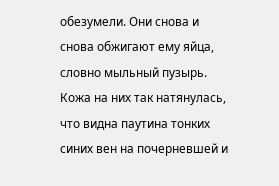обезумели. Они снова и снова обжигают ему яйца, словно мыльный пузырь. Кожа на них так натянулась, что видна паутина тонких синих вен на почерневшей и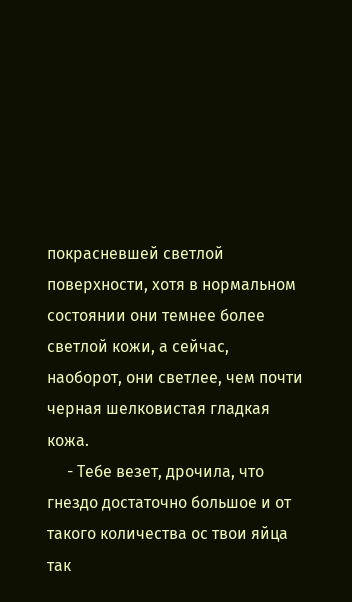покрасневшей светлой поверхности, хотя в нормальном состоянии они темнее более светлой кожи, а сейчас, наоборот, они светлее, чем почти черная шелковистая гладкая кожа.
     - Тебе везет, дрочила, что гнездо достаточно большое и от такого количества ос твои яйца так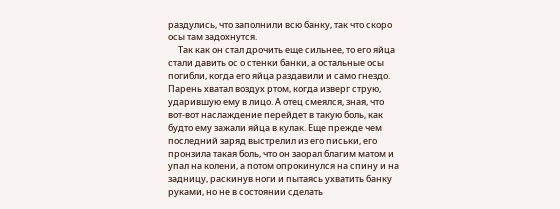раздулись, что заполнили всю банку, так что скоро осы там задохнутся.
     Так как он стал дрочить еще сильнее, то его яйца стали давить ос о стенки банки, а остальные осы погибли, когда его яйца раздавили и само гнездо. Парень хватал воздух ртом, когда изверг струю, ударившую ему в лицо. А отец смеялся, зная, что вот-вот наслаждение перейдет в такую боль, как будто ему зажали яйца в кулак. Еще прежде чем последний заряд выстрелил из его письки, его пронзила такая боль, что он заорал благим матом и упал на колени, а потом опрокинулся на спину и на задницу, раскинув ноги и пытаясь ухватить банку руками, но не в состоянии сделать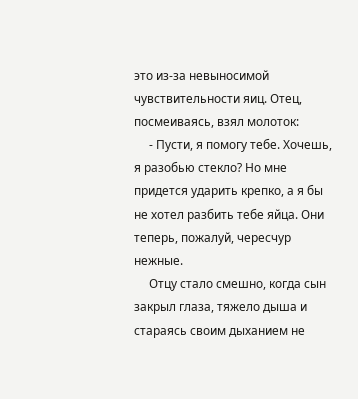это из-за невыносимой чувствительности яиц. Отец, посмеиваясь, взял молоток:
     - Пусти, я помогу тебе. Хочешь, я разобью стекло? Но мне придется ударить крепко, а я бы не хотел разбить тебе яйца. Они теперь, пожалуй, чересчур нежные.
     Отцу стало смешно, когда сын закрыл глаза, тяжело дыша и стараясь своим дыханием не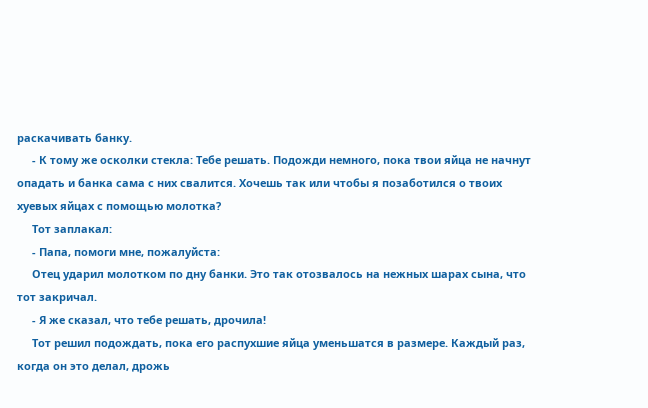раскачивать банку.
     - К тому же осколки стекла: Тебе решать. Подожди немного, пока твои яйца не начнут опадать и банка сама с них свалится. Хочешь так или чтобы я позаботился о твоих хуевых яйцах с помощью молотка?
     Тот заплакал:
     - Папа, помоги мне, пожалуйста:
     Отец ударил молотком по дну банки. Это так отозвалось на нежных шарах сына, что тот закричал.
     - Я же сказал, что тебе решать, дрочила!
     Тот решил подождать, пока его распухшие яйца уменьшатся в размере. Каждый раз, когда он это делал, дрожь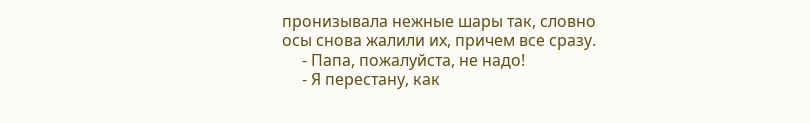пронизывала нежные шары так, словно осы снова жалили их, причем все сразу.
     - Папа, пожалуйста, не надо!
     - Я перестану, как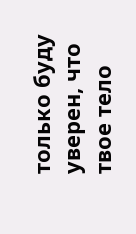только буду уверен, что твое тело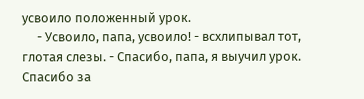усвоило положенный урок.
     - Усвоило, папа, усвоило! - всхлипывал тот, глотая слезы. - Спасибо, папа, я выучил урок. Спасибо за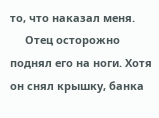то, что наказал меня.
     Отец осторожно поднял его на ноги. Хотя он снял крышку, банка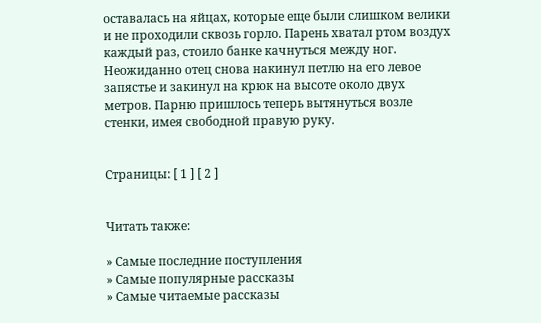оставалась на яйцах, которые еще были слишком велики и не проходили сквозь горло. Парень хватал ртом воздух каждый раз, стоило банке качнуться между ног. Неожиданно отец снова накинул петлю на его левое запястье и закинул на крюк на высоте около двух метров. Парню пришлось теперь вытянуться возле стенки, имея свободной правую руку.


Страницы: [ 1 ] [ 2 ]


Читать также:

» Самые последние поступления
» Самые популярные рассказы
» Самые читаемые рассказы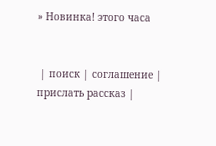» Новинка! этого часа


 | поиск | соглашение | прислать рассказ |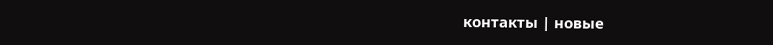контакты | новые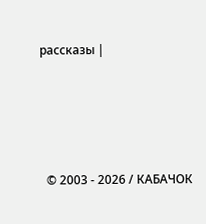рассказы |






  © 2003 - 2026 / КАБАЧОК